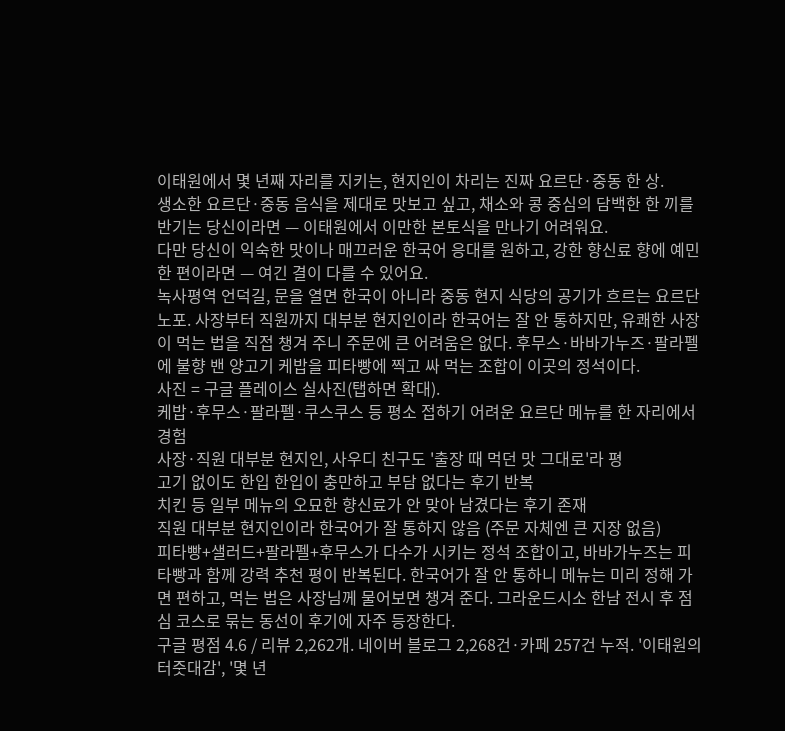이태원에서 몇 년째 자리를 지키는, 현지인이 차리는 진짜 요르단·중동 한 상.
생소한 요르단·중동 음식을 제대로 맛보고 싶고, 채소와 콩 중심의 담백한 한 끼를 반기는 당신이라면 — 이태원에서 이만한 본토식을 만나기 어려워요.
다만 당신이 익숙한 맛이나 매끄러운 한국어 응대를 원하고, 강한 향신료 향에 예민한 편이라면 — 여긴 결이 다를 수 있어요.
녹사평역 언덕길, 문을 열면 한국이 아니라 중동 현지 식당의 공기가 흐르는 요르단 노포. 사장부터 직원까지 대부분 현지인이라 한국어는 잘 안 통하지만, 유쾌한 사장이 먹는 법을 직접 챙겨 주니 주문에 큰 어려움은 없다. 후무스·바바가누즈·팔라펠에 불향 밴 양고기 케밥을 피타빵에 찍고 싸 먹는 조합이 이곳의 정석이다.
사진 = 구글 플레이스 실사진(탭하면 확대).
케밥·후무스·팔라펠·쿠스쿠스 등 평소 접하기 어려운 요르단 메뉴를 한 자리에서 경험
사장·직원 대부분 현지인, 사우디 친구도 '출장 때 먹던 맛 그대로'라 평
고기 없이도 한입 한입이 충만하고 부담 없다는 후기 반복
치킨 등 일부 메뉴의 오묘한 향신료가 안 맞아 남겼다는 후기 존재
직원 대부분 현지인이라 한국어가 잘 통하지 않음 (주문 자체엔 큰 지장 없음)
피타빵+샐러드+팔라펠+후무스가 다수가 시키는 정석 조합이고, 바바가누즈는 피타빵과 함께 강력 추천 평이 반복된다. 한국어가 잘 안 통하니 메뉴는 미리 정해 가면 편하고, 먹는 법은 사장님께 물어보면 챙겨 준다. 그라운드시소 한남 전시 후 점심 코스로 묶는 동선이 후기에 자주 등장한다.
구글 평점 4.6 / 리뷰 2,262개. 네이버 블로그 2,268건·카페 257건 누적. '이태원의 터줏대감', '몇 년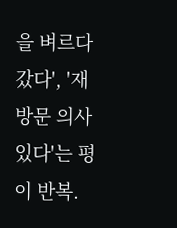을 벼르다 갔다', '재방문 의사 있다'는 평이 반복.